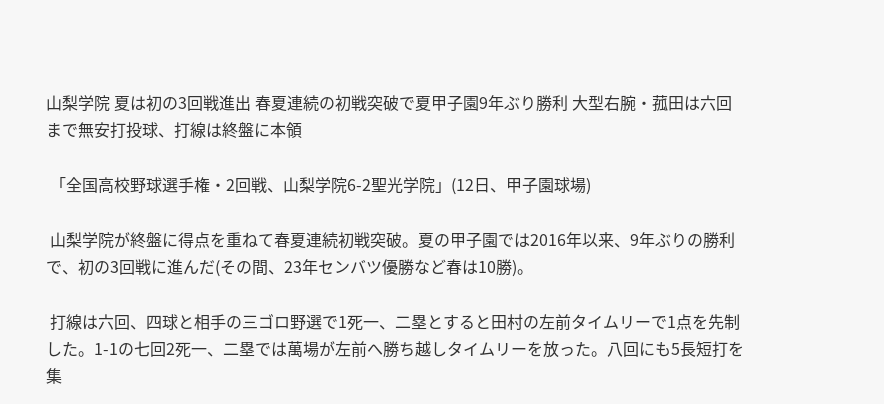山梨学院 夏は初の3回戦進出 春夏連続の初戦突破で夏甲子園9年ぶり勝利 大型右腕・菰田は六回まで無安打投球、打線は終盤に本領

 「全国高校野球選手権・2回戦、山梨学院6-2聖光学院」(12日、甲子園球場)

 山梨学院が終盤に得点を重ねて春夏連続初戦突破。夏の甲子園では2016年以来、9年ぶりの勝利で、初の3回戦に進んだ(その間、23年センバツ優勝など春は10勝)。

 打線は六回、四球と相手の三ゴロ野選で1死一、二塁とすると田村の左前タイムリーで1点を先制した。1-1の七回2死一、二塁では萬場が左前へ勝ち越しタイムリーを放った。八回にも5長短打を集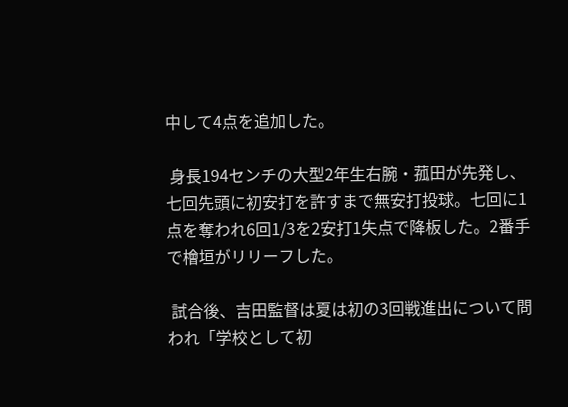中して4点を追加した。

 身長194センチの大型2年生右腕・菰田が先発し、七回先頭に初安打を許すまで無安打投球。七回に1点を奪われ6回1/3を2安打1失点で降板した。2番手で檜垣がリリーフした。

 試合後、吉田監督は夏は初の3回戦進出について問われ「学校として初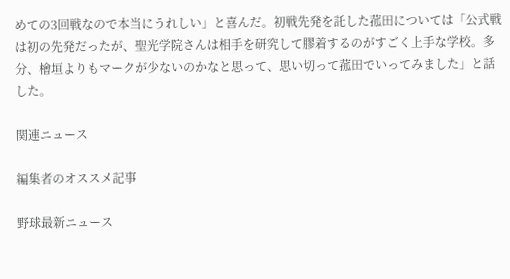めての3回戦なので本当にうれしい」と喜んだ。初戦先発を託した菰田については「公式戦は初の先発だったが、聖光学院さんは相手を研究して膠着するのがすごく上手な学校。多分、檜垣よりもマークが少ないのかなと思って、思い切って菰田でいってみました」と話した。

関連ニュース

編集者のオススメ記事

野球最新ニュース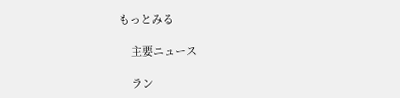もっとみる

    主要ニュース

    ラン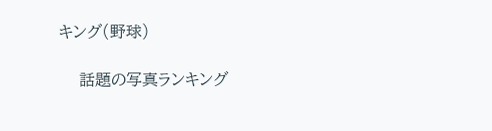キング(野球)

    話題の写真ランキング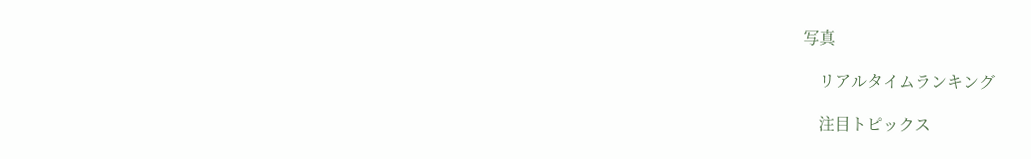写真

    リアルタイムランキング

    注目トピックス